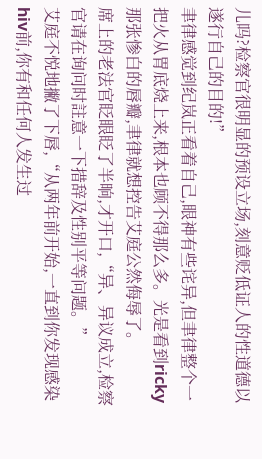儿吗?检察官很明显的预设立场,刻意贬低证人的性道德以遂行自己的目的!”
聿律感觉到纪岚正看着自己,眼神有些诧异,但聿律整个一把火从胃底烧上来,根本也顾不得那么多。光是看到ricky那张惨白的唇瓣,聿律就想控告艾庭公然侮辱了。
席上的老法官眨眼眨了半晌,才开口,“异、异议成立,检察官请在询问时註意一下措辞及性别平等问题。”
艾庭不悦地撇了下唇,“从两年前开始,一直到你发现感染hiv前,你有和任何人发生过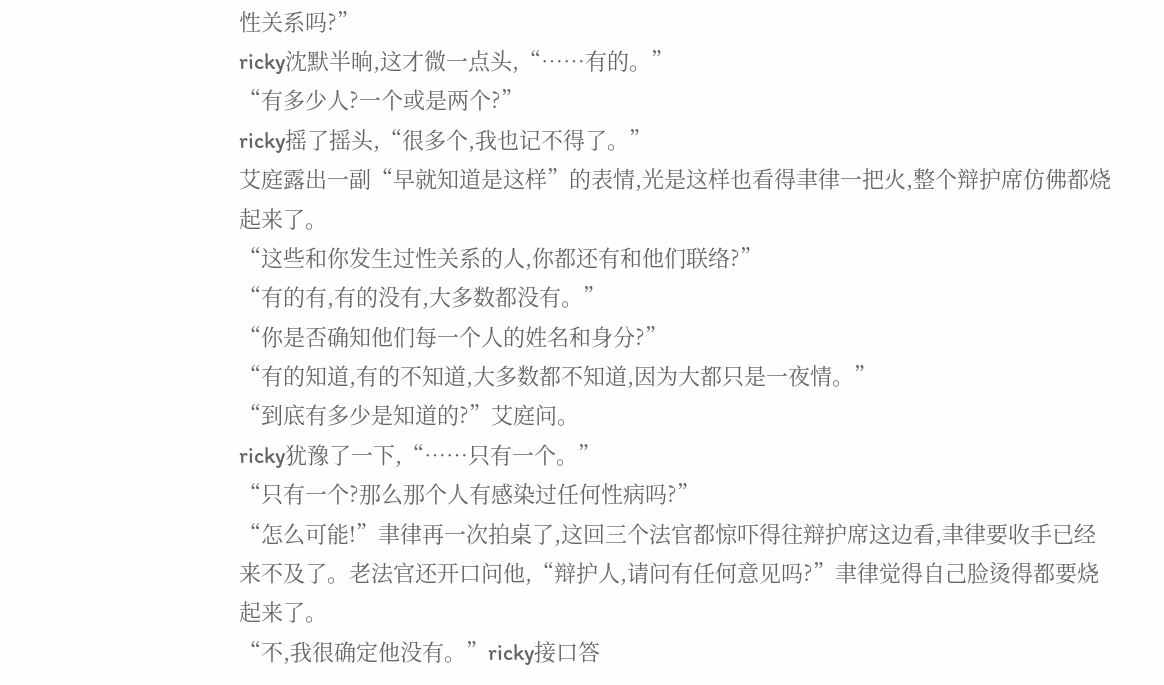性关系吗?”
ricky沈默半晌,这才微一点头,“……有的。”
“有多少人?一个或是两个?”
ricky摇了摇头,“很多个,我也记不得了。”
艾庭露出一副“早就知道是这样”的表情,光是这样也看得聿律一把火,整个辩护席仿佛都烧起来了。
“这些和你发生过性关系的人,你都还有和他们联络?”
“有的有,有的没有,大多数都没有。”
“你是否确知他们每一个人的姓名和身分?”
“有的知道,有的不知道,大多数都不知道,因为大都只是一夜情。”
“到底有多少是知道的?”艾庭问。
ricky犹豫了一下,“……只有一个。”
“只有一个?那么那个人有感染过任何性病吗?”
“怎么可能!”聿律再一次拍桌了,这回三个法官都惊吓得往辩护席这边看,聿律要收手已经来不及了。老法官还开口问他,“辩护人,请问有任何意见吗?”聿律觉得自己脸烫得都要烧起来了。
“不,我很确定他没有。”ricky接口答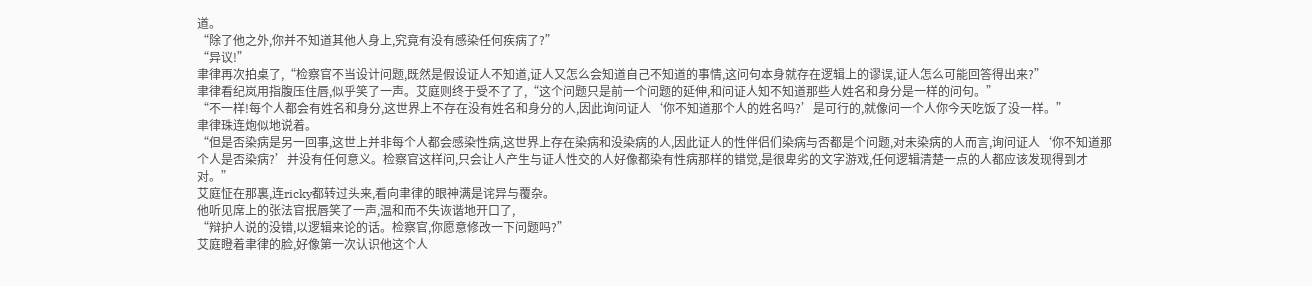道。
“除了他之外,你并不知道其他人身上,究竟有没有感染任何疾病了?”
“异议!”
聿律再次拍桌了,“检察官不当设计问题,既然是假设证人不知道,证人又怎么会知道自己不知道的事情,这问句本身就存在逻辑上的谬误,证人怎么可能回答得出来?”
聿律看纪岚用指腹压住唇,似乎笑了一声。艾庭则终于受不了了,“这个问题只是前一个问题的延伸,和问证人知不知道那些人姓名和身分是一样的问句。”
“不一样!每个人都会有姓名和身分,这世界上不存在没有姓名和身分的人,因此询问证人‘你不知道那个人的姓名吗?’是可行的,就像问一个人你今天吃饭了没一样。”
聿律珠连炮似地说着。
“但是否染病是另一回事,这世上并非每个人都会感染性病,这世界上存在染病和没染病的人,因此证人的性伴侣们染病与否都是个问题,对未染病的人而言,询问证人‘你不知道那个人是否染病?’并没有任何意义。检察官这样问,只会让人产生与证人性交的人好像都染有性病那样的错觉,是很卑劣的文字游戏,任何逻辑清楚一点的人都应该发现得到才对。”
艾庭怔在那裏,连ricky都转过头来,看向聿律的眼神满是诧异与覆杂。
他听见席上的张法官抿唇笑了一声,温和而不失诙谐地开口了,
“辩护人说的没错,以逻辑来论的话。检察官,你愿意修改一下问题吗?”
艾庭瞪着聿律的脸,好像第一次认识他这个人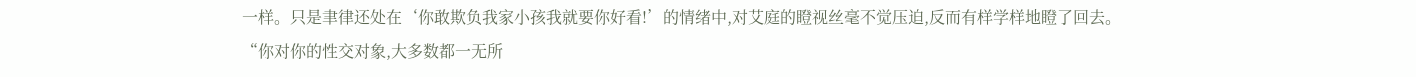一样。只是聿律还处在‘你敢欺负我家小孩我就要你好看!’的情绪中,对艾庭的瞪视丝毫不觉压迫,反而有样学样地瞪了回去。
“你对你的性交对象,大多数都一无所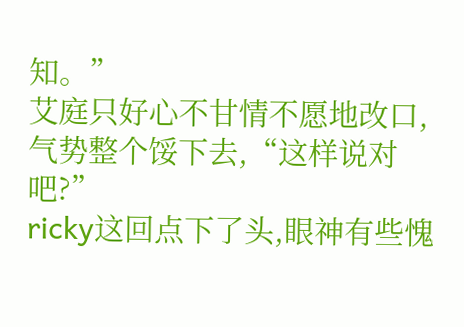知。”
艾庭只好心不甘情不愿地改口,气势整个馁下去,“这样说对吧?”
ricky这回点下了头,眼神有些愧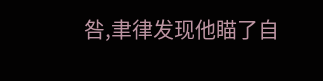咎,聿律发现他瞄了自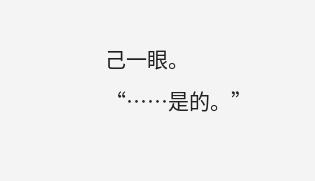己一眼。
“……是的。”